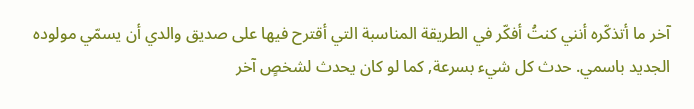آخر ما أتذكّره أنني كنتُ أفكّر في الطريقة المناسبة التي أقترح فيها على صديق والدي أن يسمّي مولوده الجديد باسمي. حدث كل شيء بسرعة, كما لو كان يحدث لشخصٍ آخر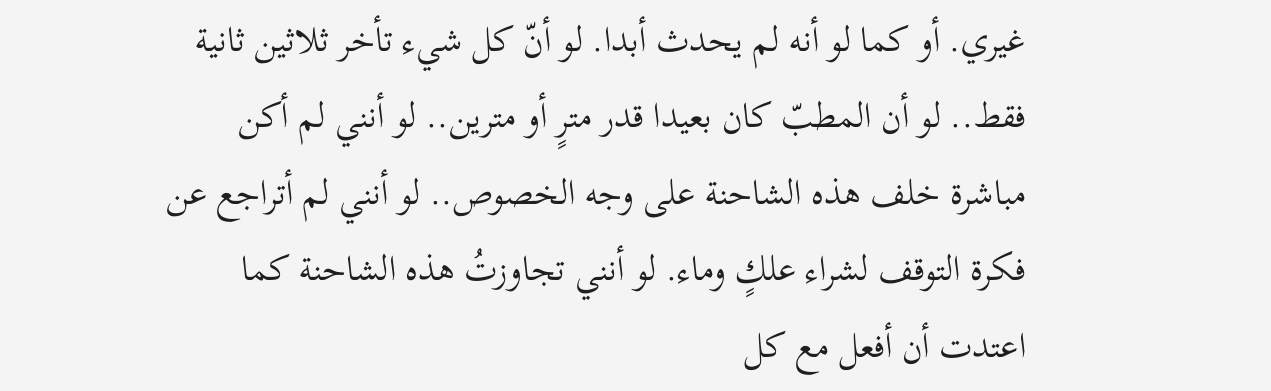غيري. أو كما لو أنه لم يحدث أبدا. لو أنّ كل شيء تأخر ثلاثين ثانية فقط.. لو أن المطبّ كان بعيدا قدر مترٍ أو مترين.. لو أنني لم أكن مباشرة خلف هذه الشاحنة على وجه الخصوص.. لو أنني لم أتراجع عن فكرة التوقف لشراء علكٍ وماء. لو أنني تجاوزتُ هذه الشاحنة كما اعتدت أن أفعل مع كل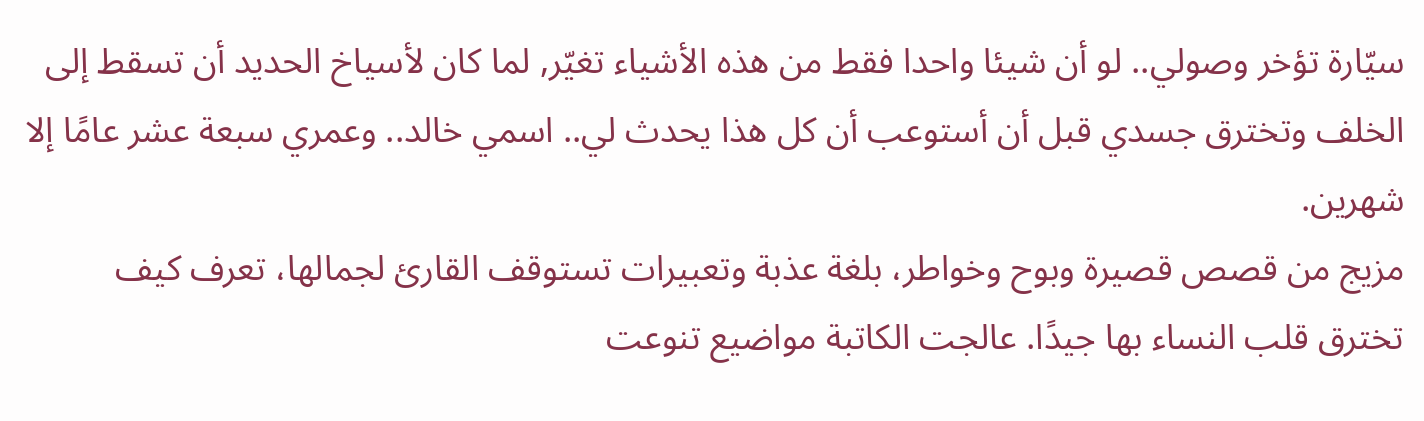سيّارة تؤخر وصولي.. لو أن شيئا واحدا فقط من هذه الأشياء تغيّر, لما كان لأسياخ الحديد أن تسقط إلى الخلف وتخترق جسدي قبل أن أستوعب أن كل هذا يحدث لي.. اسمي خالد.. وعمري سبعة عشر عامًا إلا شهرين.
مزيج من قصص قصيرة وبوح وخواطر، بلغة عذبة وتعبيرات تستوقف القارئ لجمالها، تعرف كيف تخترق قلب النساء بها جيدًا. عالجت الكاتبة مواضيع تنوعت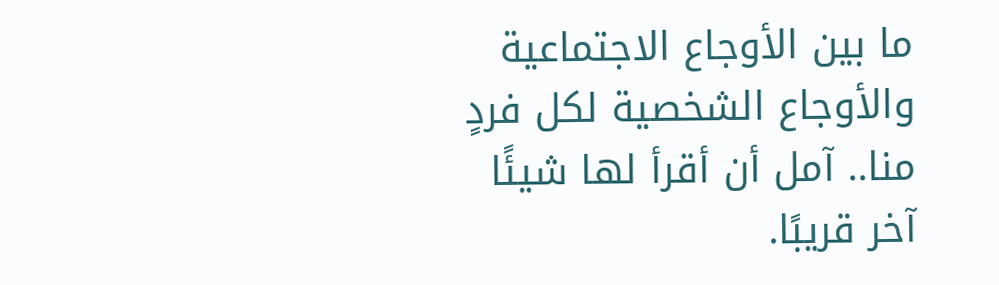ما بين الأوجاع الاجتماعية والأوجاع الشخصية لكل فردٍ منا.. آمل أن أقرأ لها شيئًا آخر قريبًا.